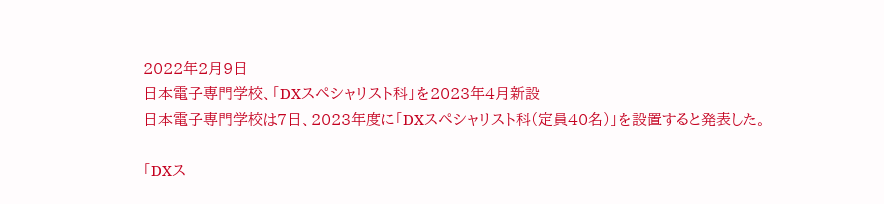2022年2月9日
日本電子専門学校、「DXスペシャリスト科」を2023年4月新設
日本電子専門学校は7日、2023年度に「DXスペシャリスト科(定員40名)」を設置すると発表した。

「DXス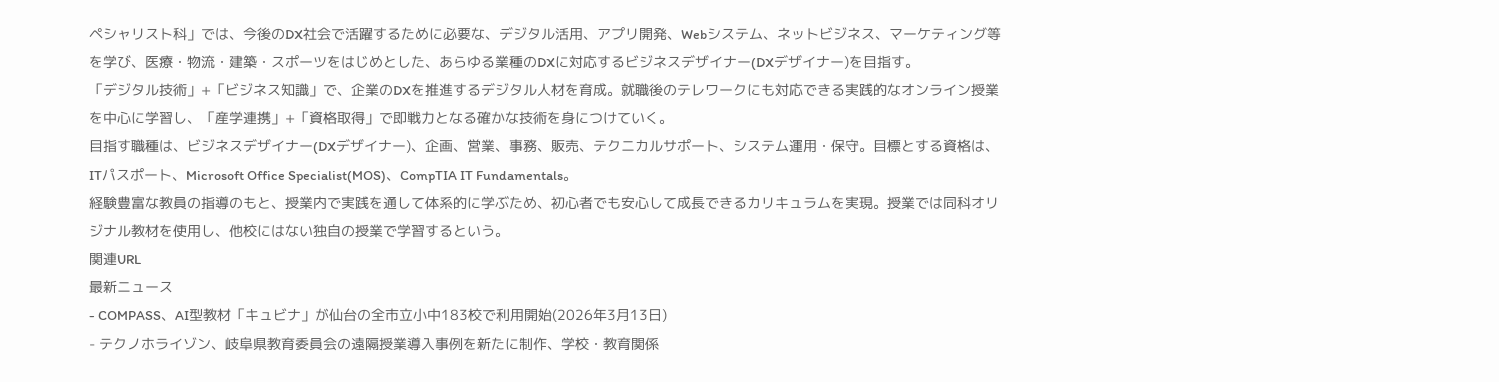ペシャリスト科」では、今後のDX社会で活躍するために必要な、デジタル活用、アプリ開発、Webシステム、ネットビジネス、マーケティング等を学び、医療・物流・建築・スポーツをはじめとした、あらゆる業種のDXに対応するビジネスデザイナー(DXデザイナー)を目指す。
「デジタル技術」+「ビジネス知識」で、企業のDXを推進するデジタル人材を育成。就職後のテレワークにも対応できる実践的なオンライン授業を中心に学習し、「産学連携」+「資格取得」で即戦力となる確かな技術を身につけていく。
目指す職種は、ビジネスデザイナー(DXデザイナー)、企画、営業、事務、販売、テクニカルサポート、システム運用・保守。目標とする資格は、ITパスポート、Microsoft Office Specialist(MOS)、CompTIA IT Fundamentals。
経験豊富な教員の指導のもと、授業内で実践を通して体系的に学ぶため、初心者でも安心して成長できるカリキュラムを実現。授業では同科オリジナル教材を使用し、他校にはない独自の授業で学習するという。
関連URL
最新ニュース
- COMPASS、AI型教材「キュビナ」が仙台の全市立小中183校で利用開始(2026年3月13日)
- テクノホライゾン、岐阜県教育委員会の遠隔授業導入事例を新たに制作、学校・教育関係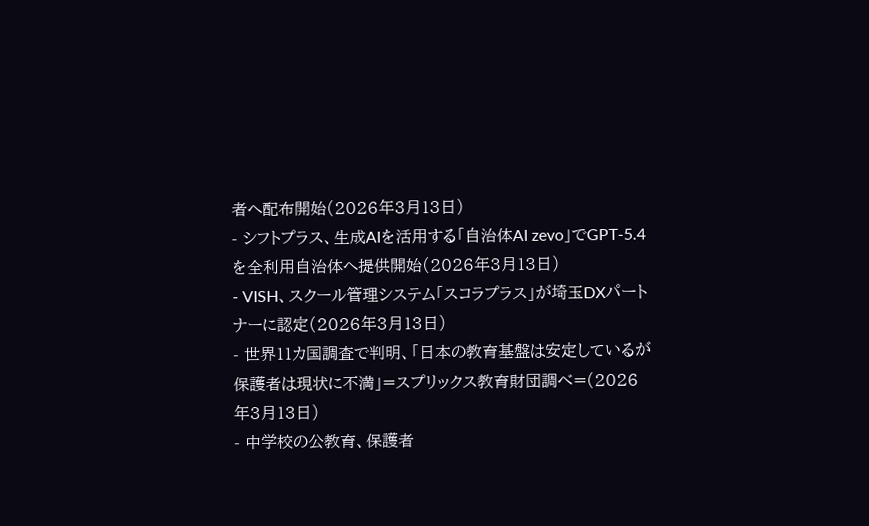者へ配布開始(2026年3月13日)
- シフトプラス、生成AIを活用する「自治体AI zevo」でGPT-5.4を全利用自治体へ提供開始(2026年3月13日)
- VISH、スクール管理システム「スコラプラス」が埼玉DXパートナーに認定(2026年3月13日)
- 世界11カ国調査で判明、「日本の教育基盤は安定しているが保護者は現状に不満」=スプリックス教育財団調べ=(2026年3月13日)
- 中学校の公教育、保護者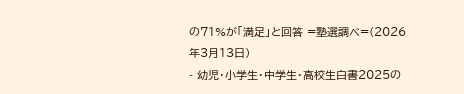の71%が「満足」と回答 =塾選調べ=(2026年3月13日)
- 幼児・小学生・中学生・高校生白書2025の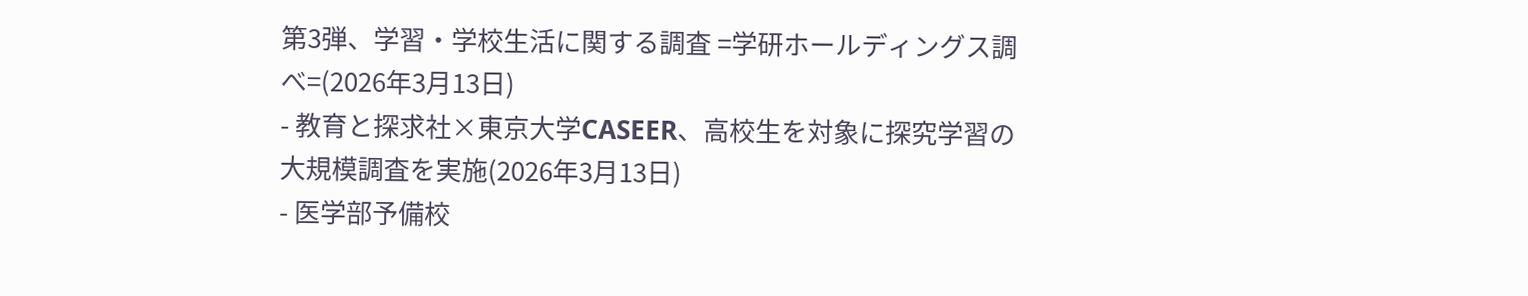第3弾、学習・学校生活に関する調査 =学研ホールディングス調べ=(2026年3月13日)
- 教育と探求社×東京大学CASEER、高校生を対象に探究学習の大規模調査を実施(2026年3月13日)
- 医学部予備校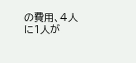の費用、4人に1人が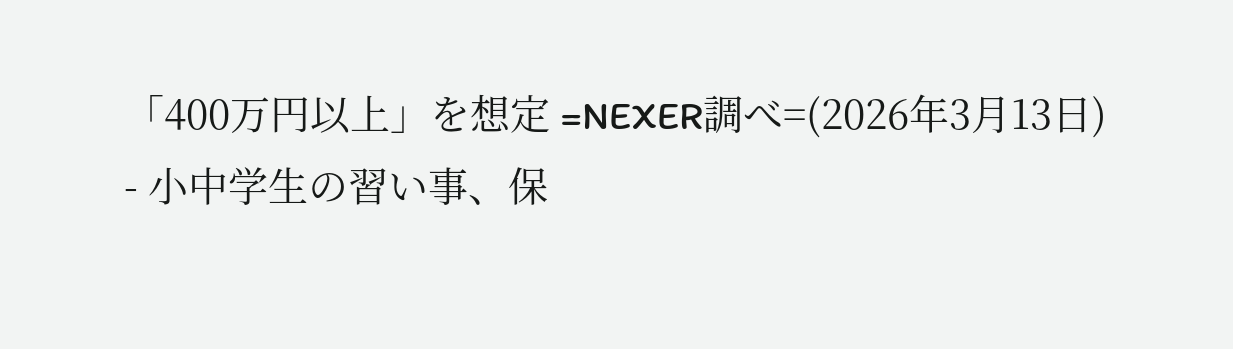「400万円以上」を想定 =NEXER調べ=(2026年3月13日)
- 小中学生の習い事、保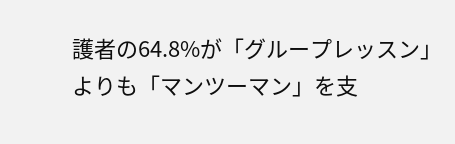護者の64.8%が「グループレッスン」よりも「マンツーマン」を支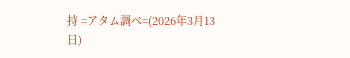持 =アタム調べ=(2026年3月13日)